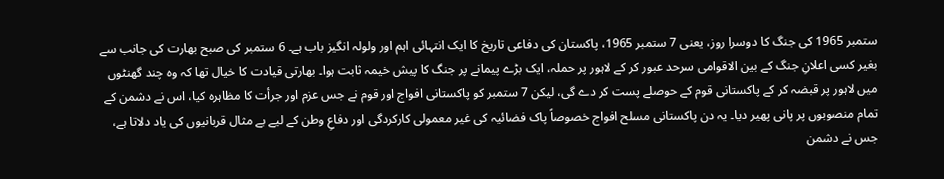ستمبر 1965 کی جنگ کا دوسرا روز، یعنی 7 ستمبر 1965، پاکستان کی دفاعی تاریخ کا ایک انتہائی اہم اور ولولہ انگیز باب ہے۔ 6 ستمبر کی صبح بھارت کی جانب سے بغیر کسی اعلانِ جنگ کے بین الاقوامی سرحد عبور کر کے لاہور پر حملہ، ایک بڑے پیمانے پر جنگ کا پیش خیمہ ثابت ہوا۔ بھارتی قیادت کا خیال تھا کہ وہ چند گھنٹوں میں لاہور پر قبضہ کر کے پاکستانی قوم کے حوصلے پست کر دے گی، لیکن 7 ستمبر کو پاکستانی افواج اور قوم نے جس عزم اور جرأت کا مظاہرہ کیا، اس نے دشمن کے تمام منصوبوں پر پانی پھیر دیا۔ یہ دن پاکستانی مسلح افواج خصوصاً پاک فضائیہ کی غیر معمولی کارکردگی اور دفاعِ وطن کے لیے بے مثال قربانیوں کی یاد دلاتا ہے، جس نے دشمن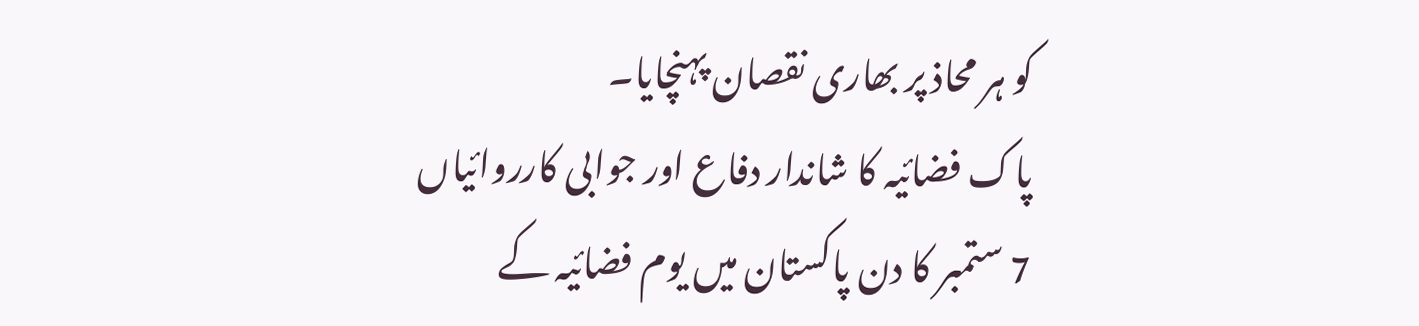کو ہر محاذ پر بھاری نقصان پہنچایا۔
پاک فضائیہ کا شاندار دفاع اور جوابی کارروائیاں
7 ستمبر کا دن پاکستان میں یوم فضائیہ کے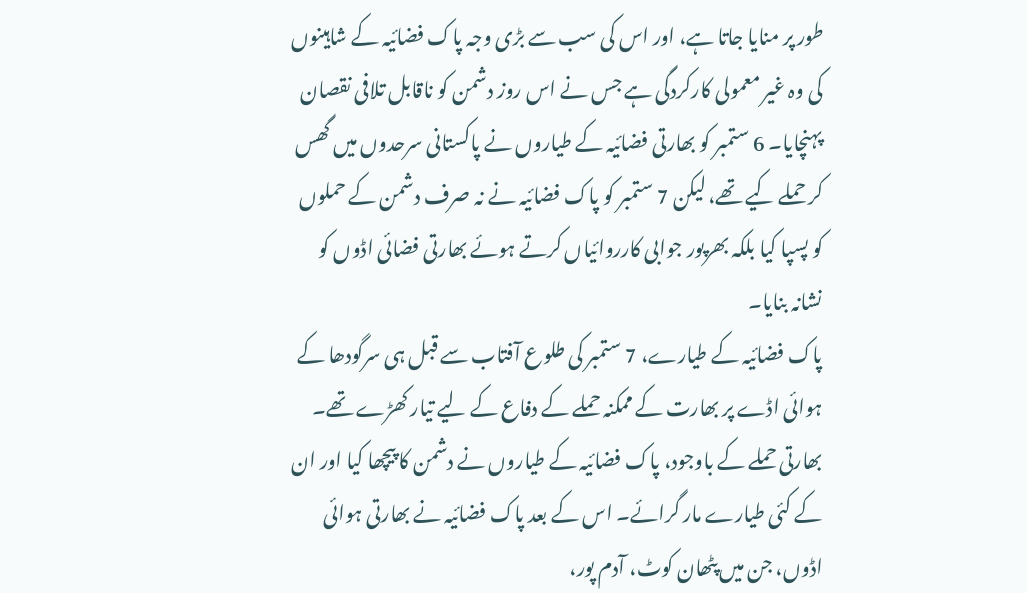طور پر منایا جاتا ہے، اور اس کی سب سے بڑی وجہ پاک فضائیہ کے شاہینوں کی وہ غیر معمولی کارکردگی ہے جس نے اس روز دشمن کو ناقابل تلافی نقصان پہنچایا۔ 6 ستمبر کو بھارتی فضائیہ کے طیاروں نے پاکستانی سرحدوں میں گھس کر حملے کیے تھے، لیکن 7 ستمبر کو پاک فضائیہ نے نہ صرف دشمن کے حملوں کو پسپا کیا بلکہ بھرپور جوابی کارروائیاں کرتے ہوئے بھارتی فضائی اڈوں کو نشانہ بنایا۔
پاک فضائیہ کے طیارے، 7 ستمبر کی طلوع آفتاب سے قبل ہی سرگودھا کے ہوائی اڈے پر بھارت کے ممکنہ حملے کے دفاع کے لیے تیار کھڑے تھے۔ بھارتی حملے کے باوجود، پاک فضائیہ کے طیاروں نے دشمن کا پیچھا کیا اور ان کے کئی طیارے مار گرائے۔ اس کے بعد پاک فضائیہ نے بھارتی ہوائی اڈوں، جن میں پٹھان کوٹ، آدم پور،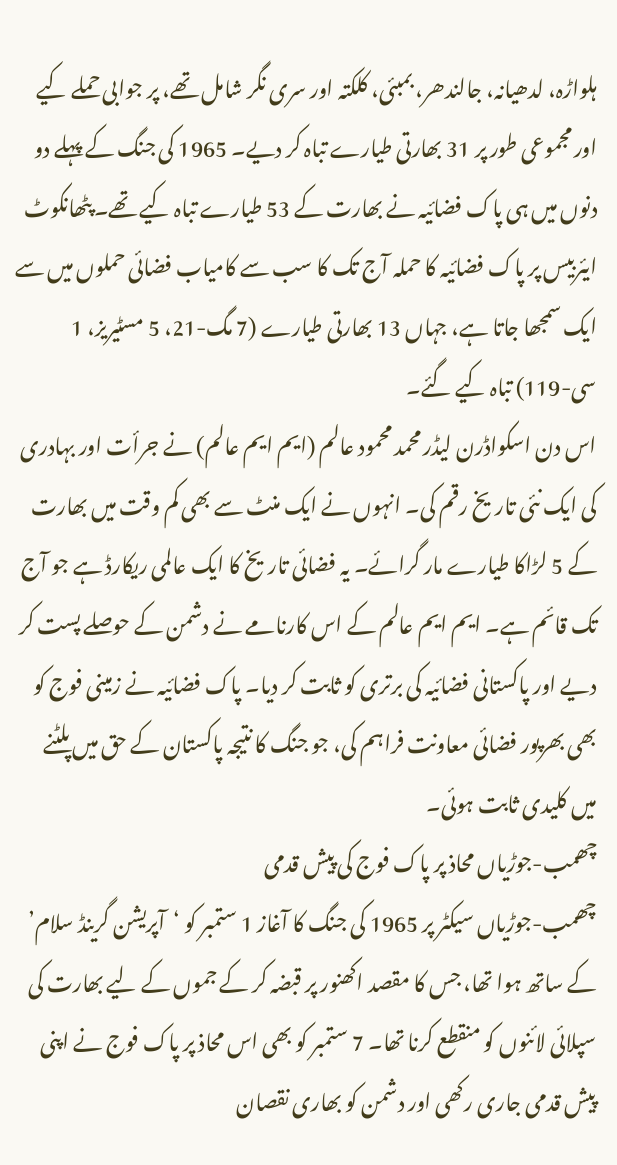ہلواڑہ، لدھیانہ، جالندھر، بمبئی، کلکتہ اور سری نگر شامل تھے، پر جوابی حملے کیے اور مجموعی طور پر 31 بھارتی طیارے تباہ کر دیے۔ 1965 کی جنگ کے پہلے دو دنوں میں ہی پاک فضائیہ نے بھارت کے 53 طیارے تباہ کیے تھے۔ پٹھانکوٹ ایئربیس پر پاک فضائیہ کا حملہ آج تک کا سب سے کامیاب فضائی حملوں میں سے ایک سمجھا جاتا ہے، جہاں 13 بھارتی طیارے (7 مگ-21، 5 مسٹیریز، 1 سی-119) تباہ کیے گئے۔
اس دن اسکواڈرن لیڈر محمد محمود عالم (ایم ایم عالم) نے جرأت اور بہادری کی ایک نئی تاریخ رقم کی۔ انہوں نے ایک منٹ سے بھی کم وقت میں بھارت کے 5 لڑاکا طیارے مار گرائے۔ یہ فضائی تاریخ کا ایک عالمی ریکارڈ ہے جو آج تک قائم ہے۔ ایم ایم عالم کے اس کارنامے نے دشمن کے حوصلے پست کر دیے اور پاکستانی فضائیہ کی برتری کو ثابت کر دیا۔ پاک فضائیہ نے زمینی فوج کو بھی بھرپور فضائی معاونت فراہم کی، جو جنگ کا نتیجہ پاکستان کے حق میں پلٹنے میں کلیدی ثابت ہوئی۔
چھمب-جوڑیاں محاذ پر پاک فوج کی پیش قدمی
چھمب-جوڑیاں سیکٹر پر 1965 کی جنگ کا آغاز 1 ستمبر کو ‘آپریشن گرینڈ سلام’ کے ساتھ ہوا تھا، جس کا مقصد اکھنور پر قبضہ کر کے جموں کے لیے بھارت کی سپلائی لائنوں کو منقطع کرنا تھا۔ 7 ستمبر کو بھی اس محاذ پر پاک فوج نے اپنی پیش قدمی جاری رکھی اور دشمن کو بھاری نقصان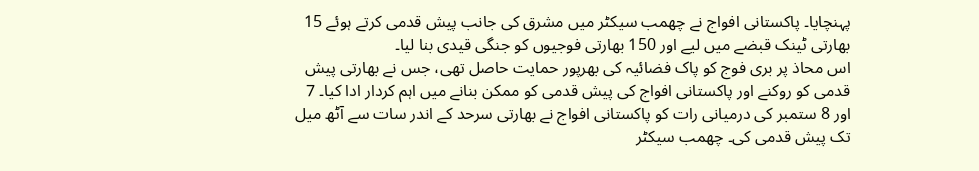پہنچایا۔ پاکستانی افواج نے چھمب سیکٹر میں مشرق کی جانب پیش قدمی کرتے ہوئے 15 بھارتی ٹینک قبضے میں لیے اور 150 بھارتی فوجیوں کو جنگی قیدی بنا لیا۔
اس محاذ پر بری فوج کو پاک فضائیہ کی بھرپور حمایت حاصل تھی، جس نے بھارتی پیش قدمی کو روکنے اور پاکستانی افواج کی پیش قدمی کو ممکن بنانے میں اہم کردار ادا کیا۔ 7 اور 8 ستمبر کی درمیانی رات کو پاکستانی افواج نے بھارتی سرحد کے اندر سات سے آٹھ میل تک پیش قدمی کی۔ چھمب سیکٹر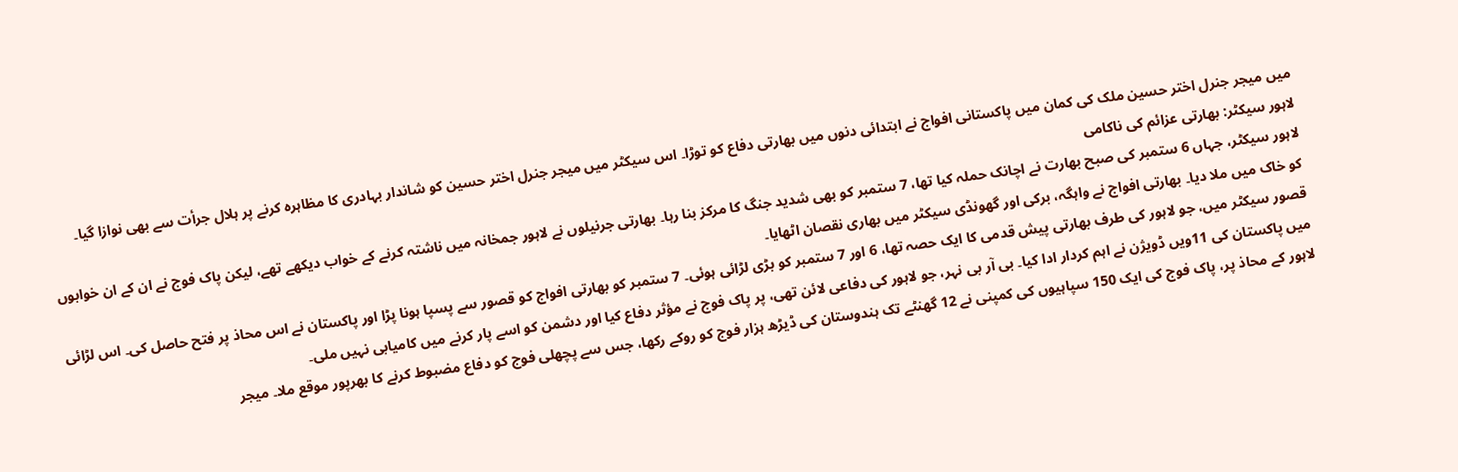میں میجر جنرل اختر حسین ملک کی کمان میں پاکستانی افواج نے ابتدائی دنوں میں بھارتی دفاع کو توڑا۔ اس سیکٹر میں میجر جنرل اختر حسین کو شاندار بہادری کا مظاہرہ کرنے پر ہلال جرأت سے بھی نوازا گیا۔
لاہور سیکٹر: بھارتی عزائم کی ناکامی
لاہور سیکٹر، جہاں 6 ستمبر کی صبح بھارت نے اچانک حملہ کیا تھا، 7 ستمبر کو بھی شدید جنگ کا مرکز بنا رہا۔ بھارتی جرنیلوں نے لاہور جمخانہ میں ناشتہ کرنے کے خواب دیکھے تھے، لیکن پاک فوج نے ان کے ان خوابوں کو خاک میں ملا دیا۔ بھارتی افواج نے واہگہ، برکی اور گھونڈی سیکٹر میں بھاری نقصان اٹھایا۔
قصور سیکٹر میں، جو لاہور کی طرف بھارتی پیش قدمی کا ایک حصہ تھا، 6 اور 7 ستمبر کو بڑی لڑائی ہوئی۔ 7 ستمبر کو بھارتی افواج کو قصور سے پسپا ہونا پڑا اور پاکستان نے اس محاذ پر فتح حاصل کی۔ اس لڑائی میں پاکستان کی 11ویں ڈویژن نے اہم کردار ادا کیا۔ بی آر بی نہر، جو لاہور کی دفاعی لائن تھی، پر پاک فوج نے مؤثر دفاع کیا اور دشمن کو اسے پار کرنے میں کامیابی نہیں ملی۔
لاہور کے محاذ پر، پاک فوج کی ایک 150 سپاہیوں کی کمپنی نے 12 گھنٹے تک ہندوستان کی ڈیڑھ ہزار فوج کو روکے رکھا، جس سے پچھلی فوج کو دفاع مضبوط کرنے کا بھرپور موقع ملا۔ میجر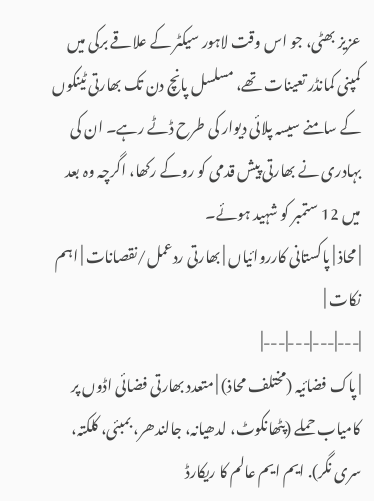عزیز بھٹی، جو اس وقت لاہور سیکٹر کے علاقے برکی میں کمپنی کمانڈر تعینات تھے، مسلسل پانچ دن تک بھارتی ٹینکوں کے سامنے سیسہ پلائی دیوار کی طرح ڈٹے رہے۔ ان کی بہادری نے بھارتی پیش قدمی کو روکے رکھا، اگرچہ وہ بعد میں 12 ستمبر کو شہید ہوئے۔
| محاذ | پاکستانی کارروائیاں | بھارتی ردعمل/نقصانات | اہم نکات |
|---|---|---|---|
| پاک فضائیہ (مختلف محاذ) | متعدد بھارتی فضائی اڈوں پر کامیاب حملے (پٹھانکوٹ، لدھیانہ، جالندھر، بمبئی، کلکتہ، سری نگر). ایم ایم عالم کا ریکارڈ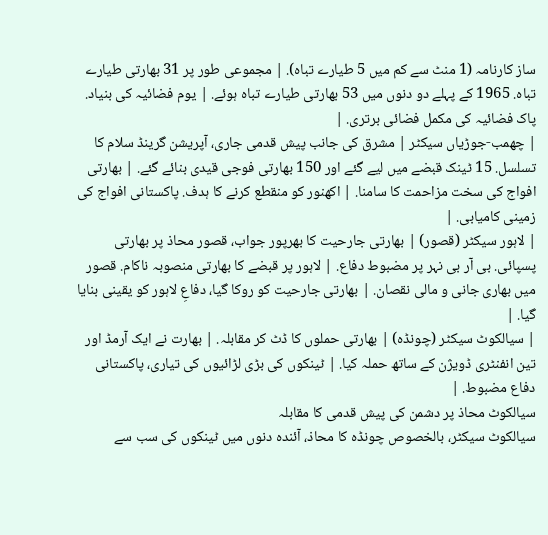ساز کارنامہ (1 منٹ سے کم میں 5 طیارے تباہ). | مجموعی طور پر 31 بھارتی طیارے تباہ. 1965 کے پہلے دو دنوں میں 53 بھارتی طیارے تباہ ہوئے. | یوم فضائیہ کی بنیاد. پاک فضائیہ کی مکمل فضائی برتری. |
| چھمب-جوڑیاں سیکٹر | مشرق کی جانب پیش قدمی جاری، آپریشن گرینڈ سلام کا تسلسل. 15 ٹینک قبضے میں لیے گئے اور 150 بھارتی فوجی قیدی بنائے گئے. | بھارتی افواج کی سخت مزاحمت کا سامنا. | اکھنور کو منقطع کرنے کا ہدف. پاکستانی افواج کی زمینی کامیابی. |
| لاہور سیکٹر (قصور) | بھارتی جارحیت کا بھرپور جواب، قصور محاذ پر بھارتی پسپائی. بی آر بی نہر پر مضبوط دفاع. | لاہور پر قبضے کا بھارتی منصوبہ ناکام. قصور میں بھاری جانی و مالی نقصان. | بھارتی جارحیت کو روکا گیا، دفاعِ لاہور کو یقینی بنایا گیا. |
| سیالکوٹ سیکٹر (چونڈہ) | بھارتی حملوں کا ڈٹ کر مقابلہ. | بھارت نے ایک آرمڈ اور تین انفنٹری ڈویژن کے ساتھ حملہ کیا. | ٹینکوں کی بڑی لڑائیوں کی تیاری، پاکستانی دفاع مضبوط. |
سیالکوٹ محاذ پر دشمن کی پیش قدمی کا مقابلہ
سیالکوٹ سیکٹر، بالخصوص چونڈہ کا محاذ، آئندہ دنوں میں ٹینکوں کی سب سے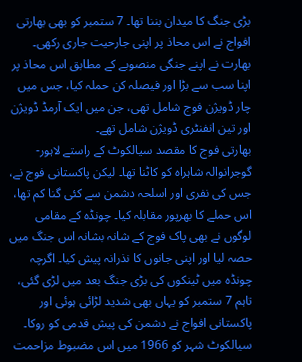بڑی جنگ کا میدان بننا تھا۔ 7 ستمبر کو بھی بھارتی افواج نے اس محاذ پر اپنی جارحیت جاری رکھی۔ بھارت نے اپنے جنگی منصوبے کے مطابق اس محاذ پر اپنا سب سے بڑا اور فیصلہ کن حملہ کیا، جس میں چار ڈویژن فوج شامل تھی، جن میں ایک آرمڈ ڈویژن اور تین انفنٹری ڈویژن شامل تھے۔
بھارتی فوج کا مقصد سیالکوٹ کے راستے لاہور-گوجرانوالہ شاہراہ کو کاٹنا تھا۔ لیکن پاکستانی فوج نے، جس کی نفری اور اسلحہ دشمن سے کئی گنا کم تھا، اس حملے کا بھرپور مقابلہ کیا۔ چونڈہ کے مقامی لوگوں نے بھی پاک فوج کے شانہ بشانہ اس جنگ میں حصہ لیا اور اپنی جانوں کا نذرانہ پیش کیا۔ اگرچہ چونڈہ میں ٹینکوں کی بڑی جنگ بعد میں لڑی گئی، تاہم 7 ستمبر کو یہاں بھی شدید لڑائی ہوئی اور پاکستانی افواج نے دشمن کی پیش قدمی کو روکا۔ سیالکوٹ شہر کو 1966 میں اس مضبوط مزاحمت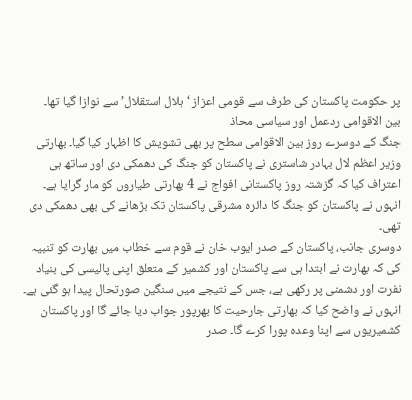پر حکومت پاکستان کی طرف سے قومی اعزاز ‘ہلال استقلال’ سے نوازا گیا تھا۔
بین الاقوامی ردعمل اور سیاسی محاذ
جنگ کے دوسرے روز بین الاقوامی سطح پر بھی تشویش کا اظہار کیا گیا۔ بھارتی وزیر اعظم لال بہادر شاستری نے پاکستان کو جنگ کی دھمکی دی اور ساتھ ہی اعتراف کیا کہ گزشتہ روز پاکستانی افواج نے 4 بھارتی طیاروں کو مار گرایا ہے۔ انہوں نے پاکستان کو جنگ کا دائرہ مشرقی پاکستان تک بڑھانے کی بھی دھمکی دی تھی۔
دوسری جانب، پاکستان کے صدر ایوب خان نے قوم سے خطاب میں بھارت کو تنبیہ کی کہ بھارت نے ابتدا ہی سے پاکستان اور کشمیر کے متعلق اپنی پالیسی کی بنیاد نفرت اور دشمنی پر رکھی ہے، جس کے نتیجے میں سنگین صورتحال پیدا ہو گئی ہے۔ انہوں نے واضح کیا کہ بھارتی جارحیت کا بھرپور جواب دیا جائے گا اور پاکستان کشمیریوں سے اپنا وعدہ پورا کرے گا۔ صدر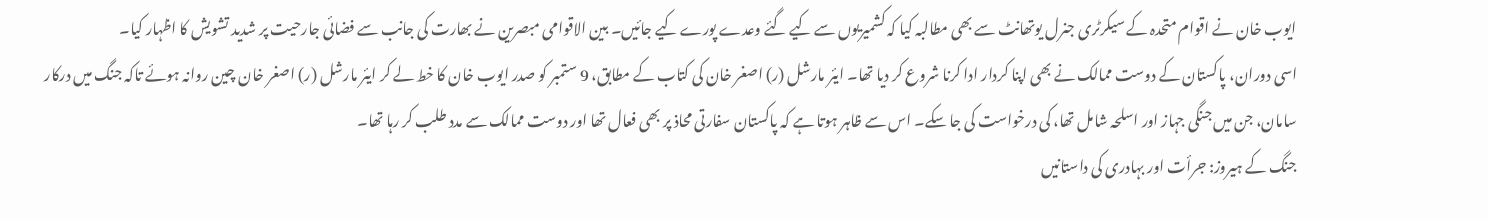ایوب خان نے اقوام متحدہ کے سیکرٹری جنرل یوتھانٹ سے بھی مطالبہ کیا کہ کشمیریوں سے کیے گئے وعدے پورے کیے جائیں۔ بین الاقوامی مبصرین نے بھارت کی جانب سے فضائی جارحیت پر شدید تشویش کا اظہار کیا۔
اسی دوران، پاکستان کے دوست ممالک نے بھی اپنا کردار ادا کرنا شروع کر دیا تھا۔ ایئر مارشل (ر) اصغر خان کی کتاب کے مطابق، 9 ستمبر کو صدر ایوب خان کا خط لے کر ایئر مارشل (ر) اصغر خان چین روانہ ہوئے تاکہ جنگ میں درکار سامان، جن میں جنگی جہاز اور اسلحہ شامل تھا، کی درخواست کی جا سکے۔ اس سے ظاہر ہوتا ہے کہ پاکستان سفارتی محاذ پر بھی فعال تھا اور دوست ممالک سے مدد طلب کر رہا تھا۔
جنگ کے ہیروز: جرأت اور بہادری کی داستانیں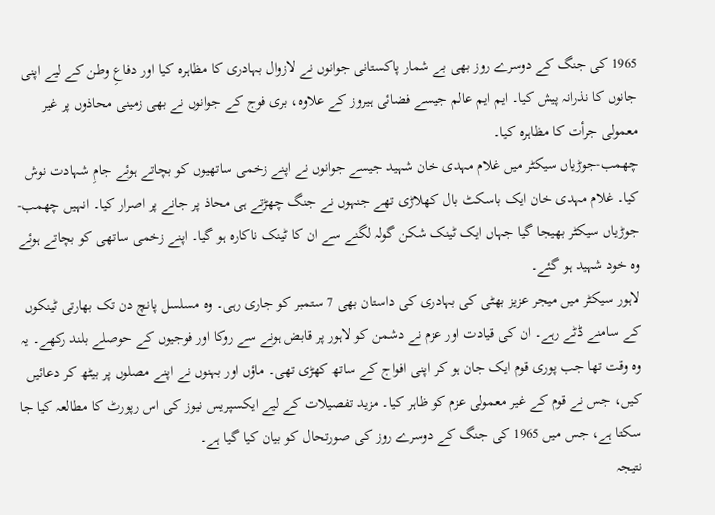1965 کی جنگ کے دوسرے روز بھی بے شمار پاکستانی جوانوں نے لازوال بہادری کا مظاہرہ کیا اور دفاعِ وطن کے لیے اپنی جانوں کا نذرانہ پیش کیا۔ ایم ایم عالم جیسے فضائی ہیروز کے علاوہ، بری فوج کے جوانوں نے بھی زمینی محاذوں پر غیر معمولی جرأت کا مظاہرہ کیا۔
چھمب-جوڑیاں سیکٹر میں غلام مہدی خان شہید جیسے جوانوں نے اپنے زخمی ساتھیوں کو بچاتے ہوئے جامِ شہادت نوش کیا۔ غلام مہدی خان ایک باسکٹ بال کھلاڑی تھے جنہوں نے جنگ چھڑتے ہی محاذ پر جانے پر اصرار کیا۔ انہیں چھمب-جوڑیاں سیکٹر بھیجا گیا جہاں ایک ٹینک شکن گولہ لگنے سے ان کا ٹینک ناکارہ ہو گیا۔ اپنے زخمی ساتھی کو بچاتے ہوئے وہ خود شہید ہو گئے۔
لاہور سیکٹر میں میجر عزیز بھٹی کی بہادری کی داستان بھی 7 ستمبر کو جاری رہی۔ وہ مسلسل پانچ دن تک بھارتی ٹینکوں کے سامنے ڈٹے رہے۔ ان کی قیادت اور عزم نے دشمن کو لاہور پر قابض ہونے سے روکا اور فوجیوں کے حوصلے بلند رکھے۔ یہ وہ وقت تھا جب پوری قوم ایک جان ہو کر اپنی افواج کے ساتھ کھڑی تھی۔ ماؤں اور بہنوں نے اپنے مصلوں پر بیٹھ کر دعائیں کیں، جس نے قوم کے غیر معمولی عزم کو ظاہر کیا۔ مزید تفصیلات کے لیے ایکسپریس نیوز کی اس رپورٹ کا مطالعہ کیا جا سکتا ہے، جس میں 1965 کی جنگ کے دوسرے روز کی صورتحال کو بیان کیا گیا ہے۔
نتیجہ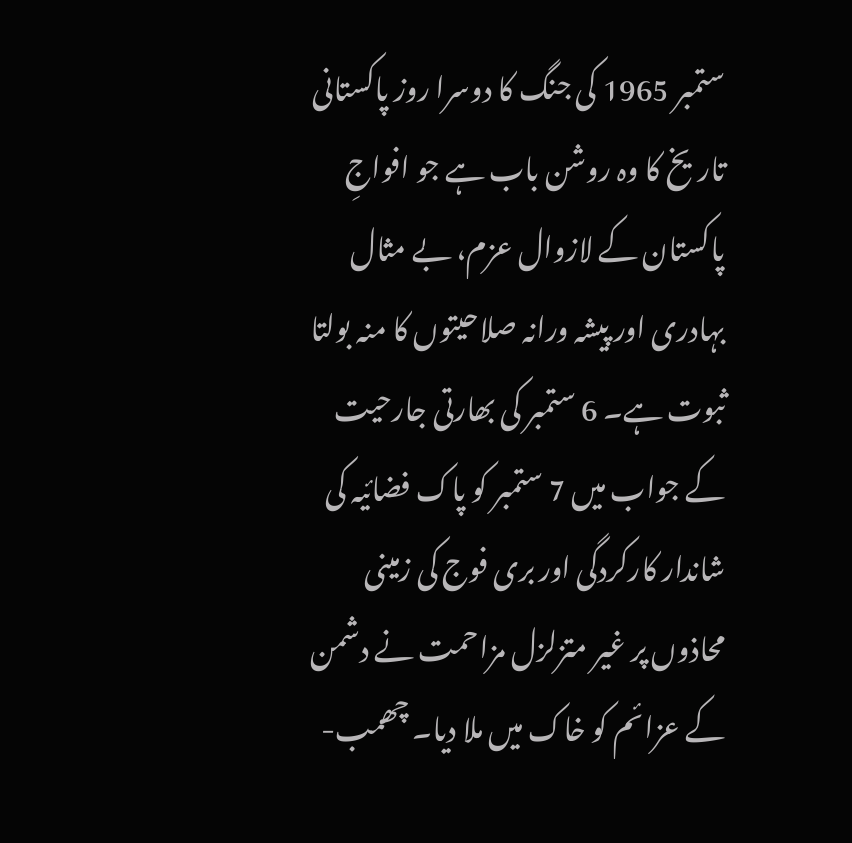ستمبر 1965 کی جنگ کا دوسرا روز پاکستانی تاریخ کا وہ روشن باب ہے جو افواجِ پاکستان کے لازوال عزم، بے مثال بہادری اور پیشہ ورانہ صلاحیتوں کا منہ بولتا ثبوت ہے۔ 6 ستمبر کی بھارتی جارحیت کے جواب میں 7 ستمبر کو پاک فضائیہ کی شاندار کارکردگی اور بری فوج کی زمینی محاذوں پر غیر متزلزل مزاحمت نے دشمن کے عزائم کو خاک میں ملا دیا۔ چھمب-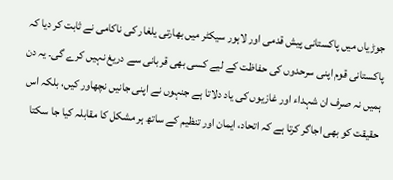جوڑیاں میں پاکستانی پیش قدمی اور لاہور سیکٹر میں بھارتی یلغار کی ناکامی نے ثابت کر دیا کہ پاکستانی قوم اپنی سرحدوں کی حفاظت کے لیے کسی بھی قربانی سے دریغ نہیں کرے گی۔ یہ دن ہمیں نہ صرف ان شہداء اور غازیوں کی یاد دلاتا ہے جنہوں نے اپنی جانیں نچھاور کیں، بلکہ اس حقیقت کو بھی اجاگر کرتا ہے کہ اتحاد، ایمان اور تنظیم کے ساتھ ہر مشکل کا مقابلہ کیا جا سکتا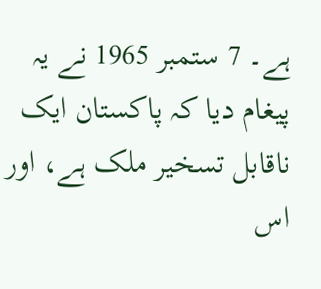ہے۔ 7 ستمبر 1965 نے یہ پیغام دیا کہ پاکستان ایک ناقابل تسخیر ملک ہے، اور اس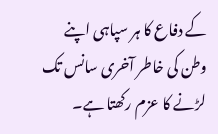کے دفاع کا ہر سپاہی اپنے وطن کی خاطر آخری سانس تک لڑنے کا عزم رکھتا ہے۔